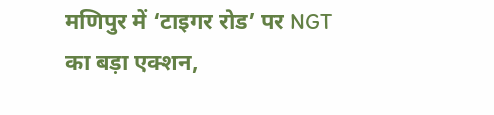मणिपुर में ‘टाइगर रोड’ पर NGT का बड़ा एक्शन,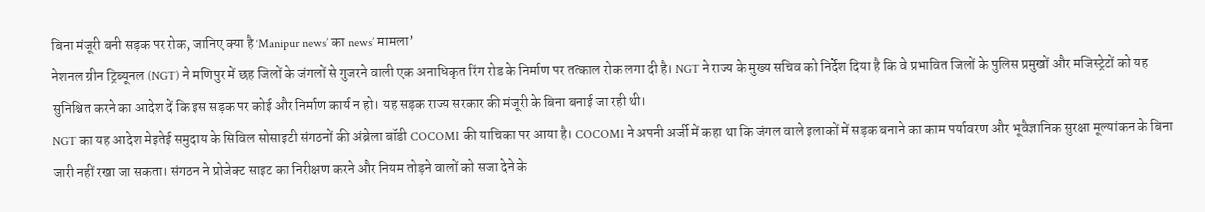बिना मंजूरी बनी सड़क पर रोक, जानिए क्या है ‘Manipur news’ का news’ मामला’
नेशनल ग्रीन ट्रिब्यूनल (NGT) ने मणिपुर में छह जिलों के जंगलों से गुजरने वाली एक अनाधिकृत रिंग रोड के निर्माण पर तत्काल रोक लगा दी है। NGT ने राज्य के मुख्य सचिव को निर्देश दिया है कि वे प्रभावित जिलों के पुलिस प्रमुखों और मजिस्ट्रेटों को यह सुनिश्चित करने का आदेश दें कि इस सड़क पर कोई और निर्माण कार्य न हो। यह सड़क राज्य सरकार की मंजूरी के बिना बनाई जा रही थी।
NGT का यह आदेश मेइतेई समुदाय के सिविल सोसाइटी संगठनों की अंब्रेला बॉडी COCOMI की याचिका पर आया है। COCOMI ने अपनी अर्जी में कहा था कि जंगल वाले इलाकों में सड़क बनाने का काम पर्यावरण और भूवैज्ञानिक सुरक्षा मूल्यांकन के बिना जारी नहीं रखा जा सकता। संगठन ने प्रोजेक्ट साइट का निरीक्षण करने और नियम तोड़ने वालों को सजा देने के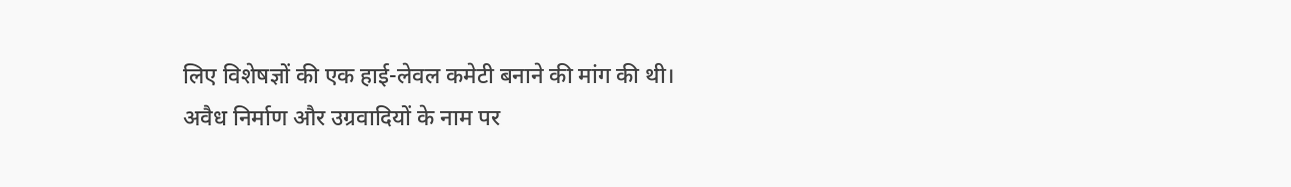लिए विशेषज्ञों की एक हाई-लेवल कमेटी बनाने की मांग की थी।
अवैध निर्माण और उग्रवादियों के नाम पर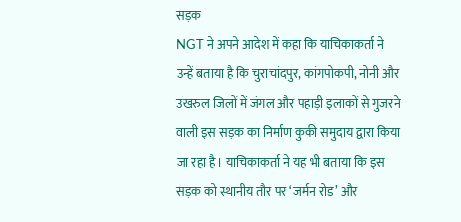सड़क
NGT ने अपने आदेश में कहा कि याचिकाकर्ता ने उन्हें बताया है कि चुराचांदपुर, कांगपोकपी, नोनी और उखरुल जिलों में जंगल और पहाड़ी इलाकों से गुजरने वाली इस सड़क का निर्माण कुकी समुदाय द्वारा किया जा रहा है। याचिकाकर्ता ने यह भी बताया कि इस सड़क को स्थानीय तौर पर ‘जर्मन रोड’ और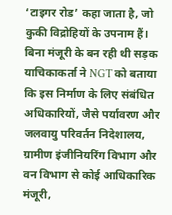‘टाइगर रोड’ कहा जाता है, जो कुकी विद्रोहियों के उपनाम हैं।
बिना मंजूरी के बन रही थी सड़क
याचिकाकर्ता ने NGT को बताया कि इस निर्माण के लिए संबंधित अधिकारियों, जैसे पर्यावरण और जलवायु परिवर्तन निदेशालय, ग्रामीण इंजीनियरिंग विभाग और वन विभाग से कोई आधिकारिक मंजूरी,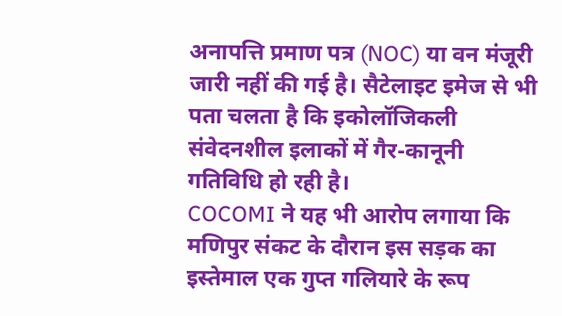अनापत्ति प्रमाण पत्र (NOC) या वन मंजूरी जारी नहीं की गई है। सैटेलाइट इमेज से भी पता चलता है कि इकोलॉजिकली संवेदनशील इलाकों में गैर-कानूनी गतिविधि हो रही है।
COCOMI ने यह भी आरोप लगाया कि मणिपुर संकट के दौरान इस सड़क का इस्तेमाल एक गुप्त गलियारे के रूप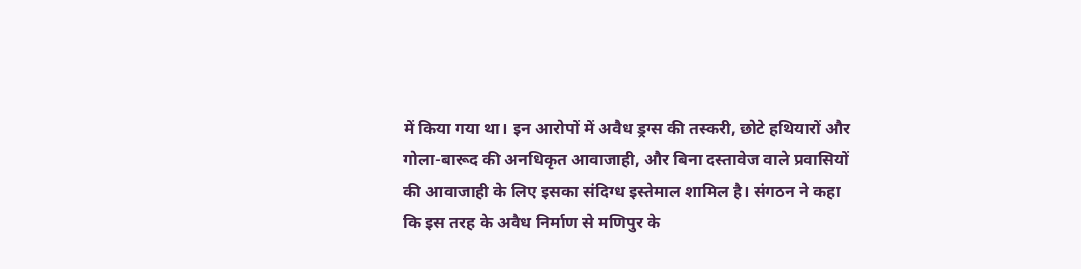में किया गया था। इन आरोपों में अवैध ड्रग्स की तस्करी, छोटे हथियारों और गोला-बारूद की अनधिकृत आवाजाही, और बिना दस्तावेज वाले प्रवासियों की आवाजाही के लिए इसका संदिग्ध इस्तेमाल शामिल है। संगठन ने कहा कि इस तरह के अवैध निर्माण से मणिपुर के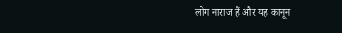लोग नाराज हैं और यह कानून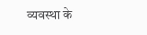व्यवस्था के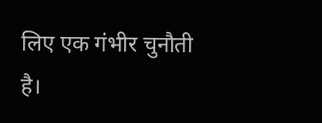लिए एक गंभीर चुनौती है।